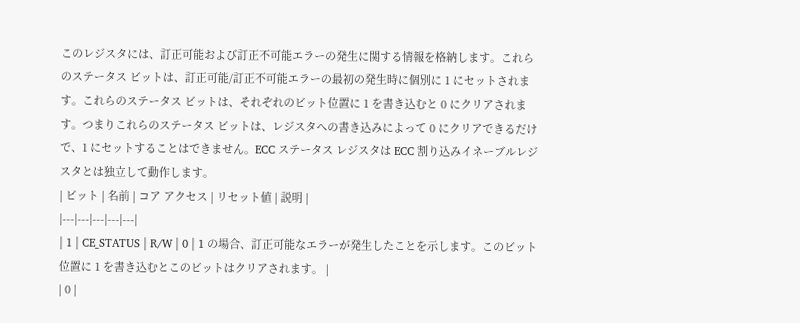このレジスタには、訂正可能および訂正不可能エラーの発生に関する情報を格納します。これらのステータス ビットは、訂正可能/訂正不可能エラーの最初の発生時に個別に 1 にセットされます。これらのステータス ビットは、それぞれのビット位置に 1 を書き込むと 0 にクリアされます。つまりこれらのステータス ビットは、レジスタへの書き込みによって 0 にクリアできるだけで、1 にセットすることはできません。ECC ステータス レジスタは ECC 割り込みイネーブルレジスタとは独立して動作します。
| ビット | 名前 | コア アクセス | リセット値 | 説明 |
|---|---|---|---|---|
| 1 | CE_STATUS | R/W | 0 | 1 の場合、訂正可能なエラーが発生したことを示します。このビット位置に 1 を書き込むとこのビットはクリアされます。 |
| 0 |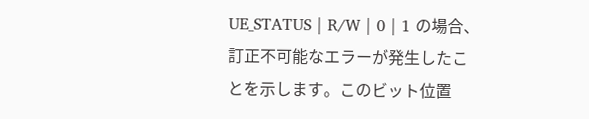UE_STATUS | R/W | 0 | 1 の場合、訂正不可能なエラーが発生したことを示します。このビット位置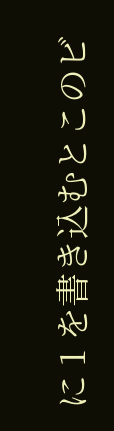に 1 を書き込むとこのビ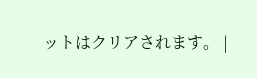ットはクリアされます。 |